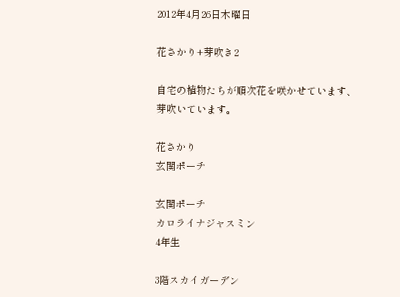2012年4月26日木曜日

花さかり+芽吹き2

自宅の植物たちが順次花を咲かせています、
芽吹いています。

花さかり
玄関ポーチ

玄関ポーチ
カロライナジャスミン
4年生

3階スカイガーデン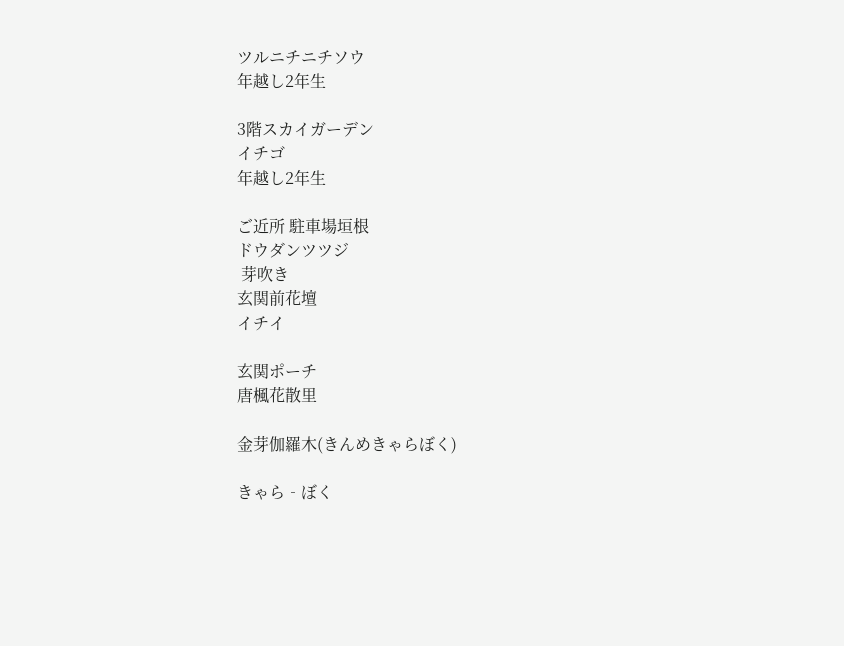ツルニチニチソウ
年越し2年生

3階スカイガーデン
イチゴ
年越し2年生

ご近所 駐車場垣根
ドウダンツツジ
 芽吹き
玄関前花壇
イチイ

玄関ポーチ
唐楓花散里

金芽伽羅木(きんめきゃらぼく)

きゃら‐ぼく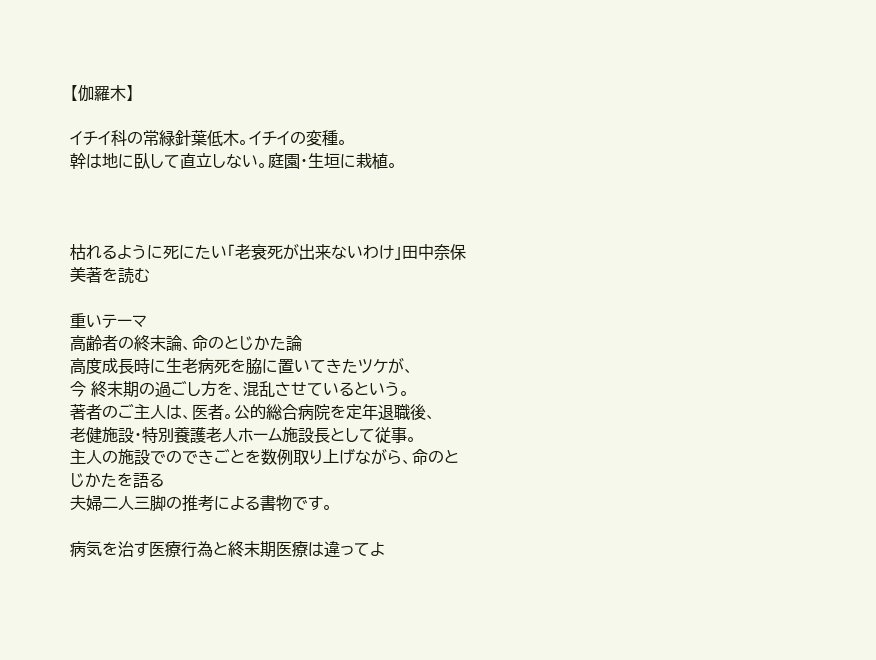【伽羅木】

イチイ科の常緑針葉低木。イチイの変種。
幹は地に臥して直立しない。庭園・生垣に栽植。



枯れるように死にたい「老衰死が出来ないわけ」田中奈保美著を読む

重いテーマ
高齢者の終末論、命のとじかた論
高度成長時に生老病死を脇に置いてきたツケが、
今 終末期の過ごし方を、混乱させているという。
著者のご主人は、医者。公的総合病院を定年退職後、
老健施設・特別養護老人ホーム施設長として従事。
主人の施設でのできごとを数例取り上げながら、命のとじかたを語る
夫婦二人三脚の推考による書物です。

病気を治す医療行為と終末期医療は違ってよ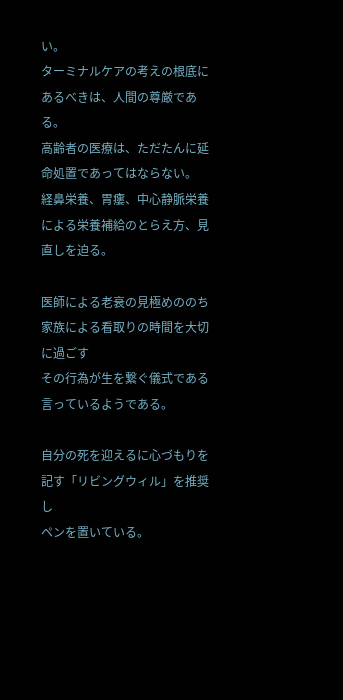い。
ターミナルケアの考えの根底にあるべきは、人間の尊厳である。
高齢者の医療は、ただたんに延命処置であってはならない。
経鼻栄養、胃瘻、中心静脈栄養による栄養補給のとらえ方、見直しを迫る。

医師による老衰の見極めののち
家族による看取りの時間を大切に過ごす
その行為が生を繋ぐ儀式である言っているようである。

自分の死を迎えるに心づもりを記す「リビングウィル」を推奨し
ペンを置いている。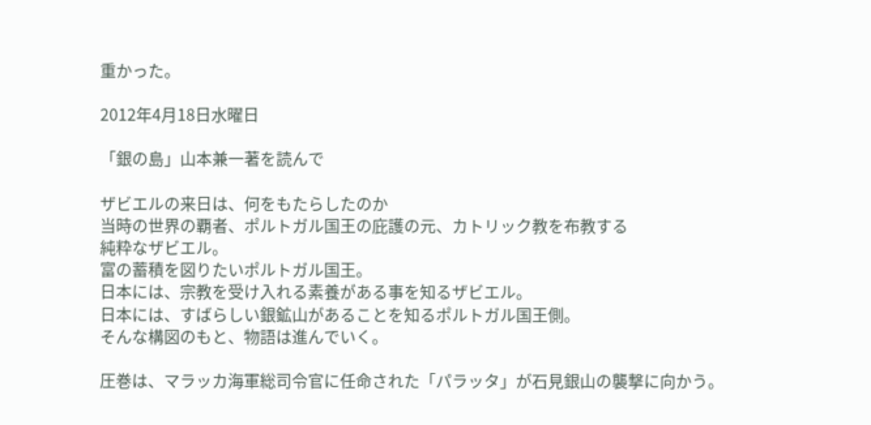重かった。

2012年4月18日水曜日

「銀の島」山本兼一著を読んで

ザビエルの来日は、何をもたらしたのか
当時の世界の覇者、ポルトガル国王の庇護の元、カトリック教を布教する
純粋なザビエル。
富の蓄積を図りたいポルトガル国王。
日本には、宗教を受け入れる素養がある事を知るザビエル。
日本には、すばらしい銀鉱山があることを知るポルトガル国王側。
そんな構図のもと、物語は進んでいく。

圧巻は、マラッカ海軍総司令官に任命された「パラッタ」が石見銀山の襲撃に向かう。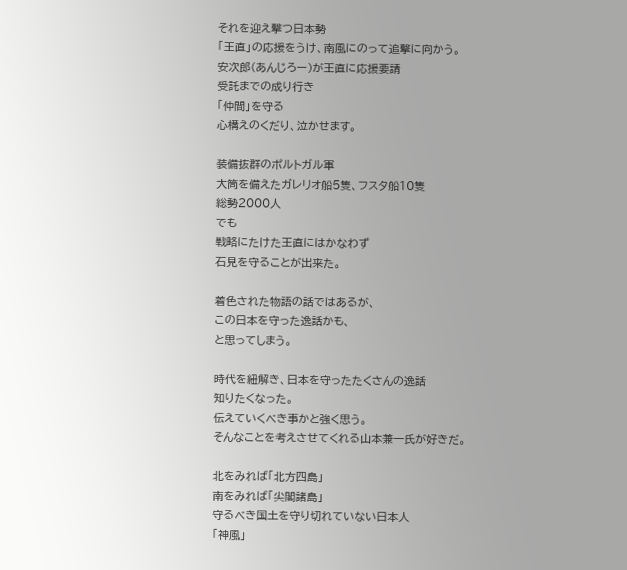それを迎え撃つ日本勢
「王直」の応援をうけ、南風にのって追撃に向かう。
安次郎(あんじろー)が王直に応援要請
受託までの成り行き
「仲間」を守る
心構えのくだり、泣かせます。

装備抜群のポルトガル軍
大筒を備えたガレリオ船5隻、フスタ船10隻
総勢2000人
でも
戦略にたけた王直にはかなわず
石見を守ることが出来た。

着色された物語の話ではあるが、
この日本を守った逸話かも、
と思ってしまう。

時代を紐解き、日本を守ったたくさんの逸話
知りたくなった。
伝えていくべき事かと強く思う。
そんなことを考えさせてくれる山本兼一氏が好きだ。

北をみれば「北方四島」
南をみれば「尖閣諸島」
守るべき国土を守り切れていない日本人
「神風」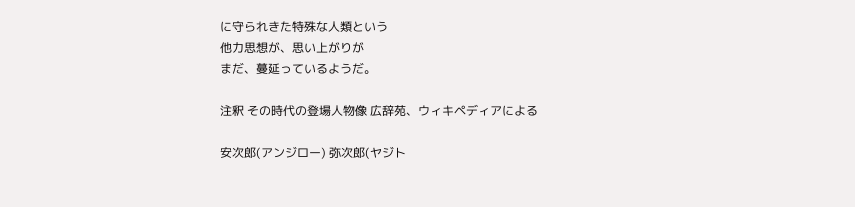に守られきた特殊な人類という
他力思想が、思い上がりが
まだ、蔓延っているようだ。

注釈 その時代の登場人物像 広辞苑、ウィキペディアによる

安次郎(アンジロー) 弥次郎(ヤジト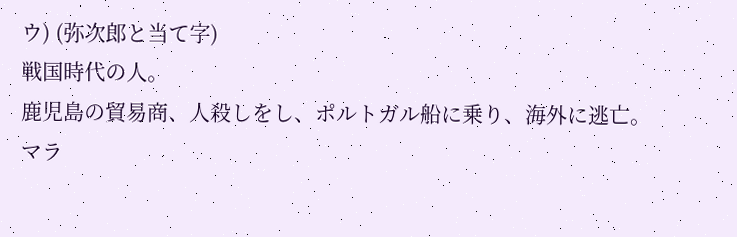ウ) (弥次郎と当て字)
戦国時代の人。
鹿児島の貿易商、人殺しをし、ポルトガル船に乗り、海外に逃亡。
マラ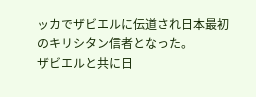ッカでザビエルに伝道され日本最初のキリシタン信者となった。
ザビエルと共に日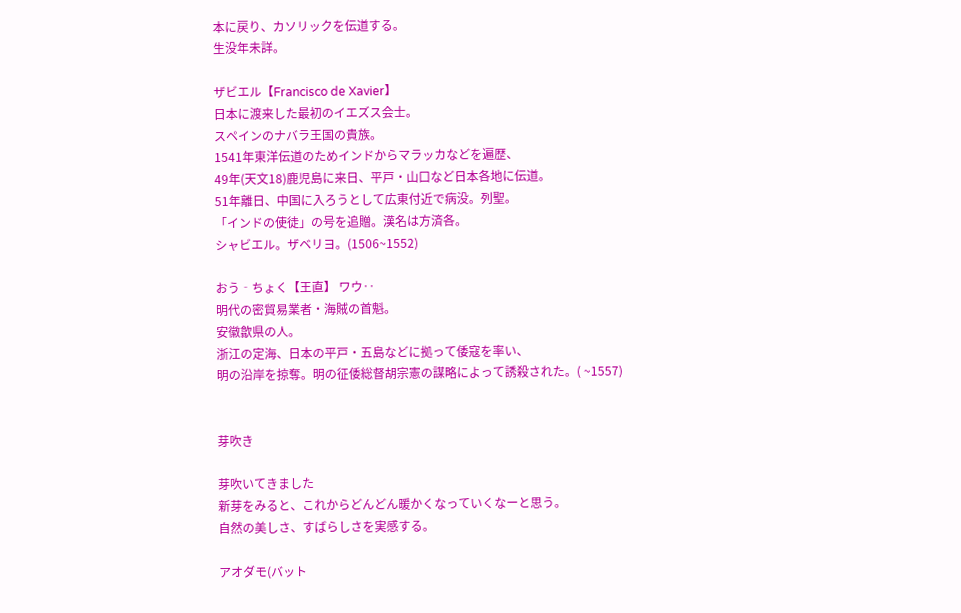本に戻り、カソリックを伝道する。
生没年未詳。

ザビエル【Francisco de Xavier】
日本に渡来した最初のイエズス会士。
スペインのナバラ王国の貴族。
1541年東洋伝道のためインドからマラッカなどを遍歴、
49年(天文18)鹿児島に来日、平戸・山口など日本各地に伝道。
51年離日、中国に入ろうとして広東付近で病没。列聖。
「インドの使徒」の号を追贈。漢名は方済各。
シャビエル。ザベリヨ。(1506~1552)

おう‐ちょく【王直】 ワウ‥
明代の密貿易業者・海賊の首魁。
安徽歙県の人。
浙江の定海、日本の平戸・五島などに拠って倭寇を率い、
明の沿岸を掠奪。明の征倭総督胡宗憲の謀略によって誘殺された。( ~1557)


芽吹き

芽吹いてきました
新芽をみると、これからどんどん暖かくなっていくなーと思う。
自然の美しさ、すばらしさを実感する。

アオダモ(バット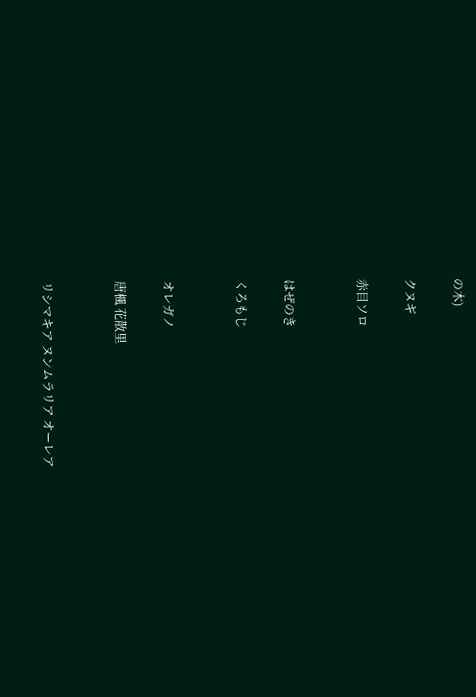の木)

クヌギ

赤目ソロ


はぜのき

くろもじ


オレガノ

唐楓 花散里


リシマキア ヌンムラリア オーレア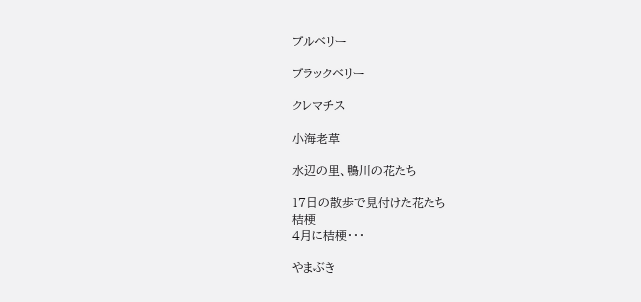ブルベリー

ブラックベリー

クレマチス

小海老草

水辺の里、鴨川の花たち

17日の散歩で見付けた花たち
桔梗
4月に桔梗・・・

やまぶき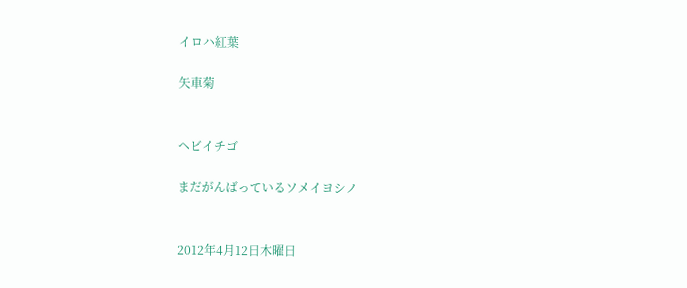イロハ紅葉

矢車菊


ヘビイチゴ

まだがんばっているソメイヨシノ


2012年4月12日木曜日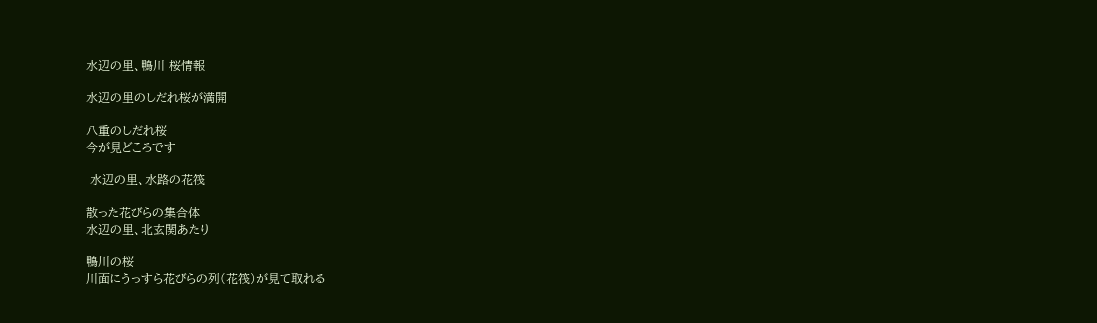水辺の里、鴨川 桜情報

水辺の里のしだれ桜が満開

八重のしだれ桜
今が見どころです

 水辺の里、水路の花筏

散った花びらの集合体
水辺の里、北玄関あたり

鴨川の桜
川面にうっすら花びらの列(花筏)が見て取れる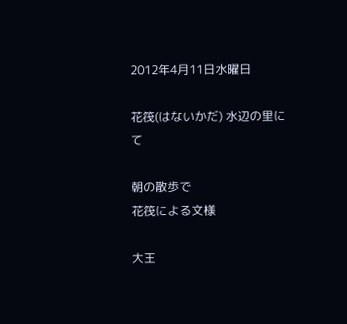2012年4月11日水曜日

花筏(はないかだ) 水辺の里にて

朝の散歩で
花筏による文様

大王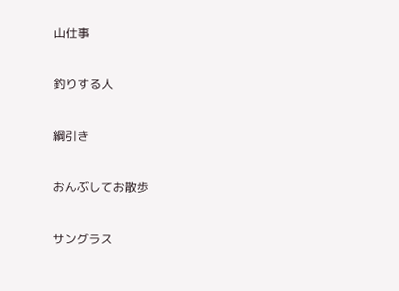山仕事

釣りする人

綱引き

おんぶしてお散歩

サングラス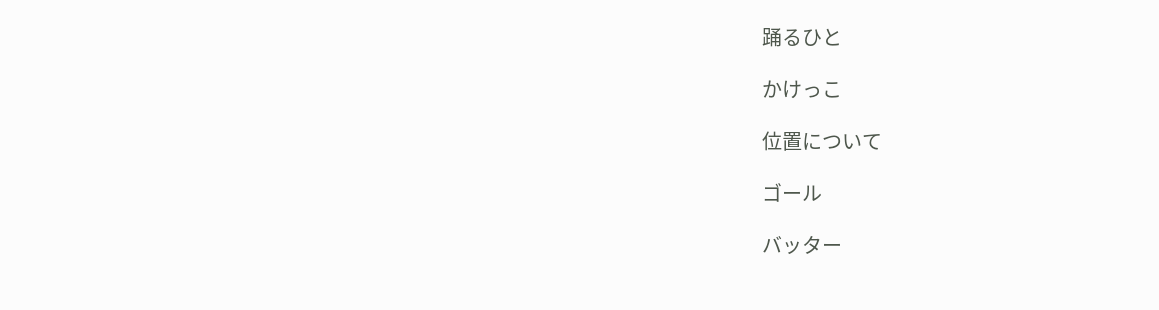踊るひと

かけっこ

位置について

ゴール

バッター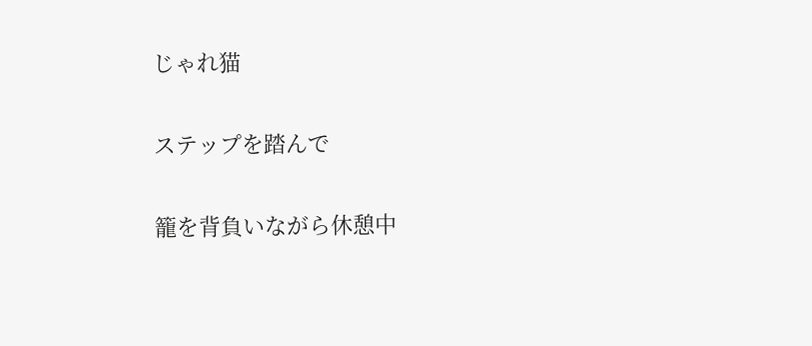じゃれ猫


ステップを踏んで


籠を背負いながら休憩中